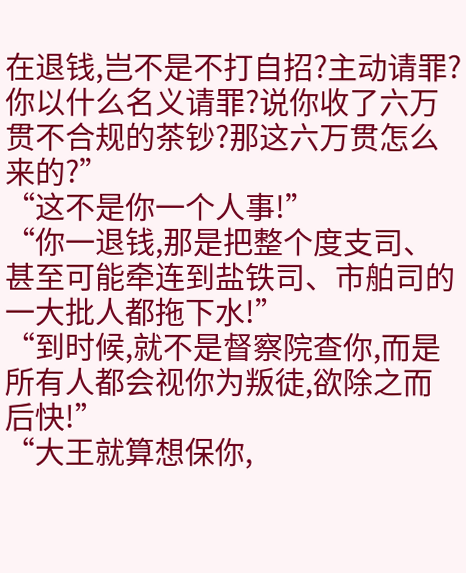在退钱,岂不是不打自招?主动请罪?你以什么名义请罪?说你收了六万贯不合规的茶钞?那这六万贯怎么来的?”
“这不是你一个人事!”
“你一退钱,那是把整个度支司、甚至可能牵连到盐铁司、市舶司的一大批人都拖下水!”
“到时候,就不是督察院查你,而是所有人都会视你为叛徒,欲除之而后快!”
“大王就算想保你,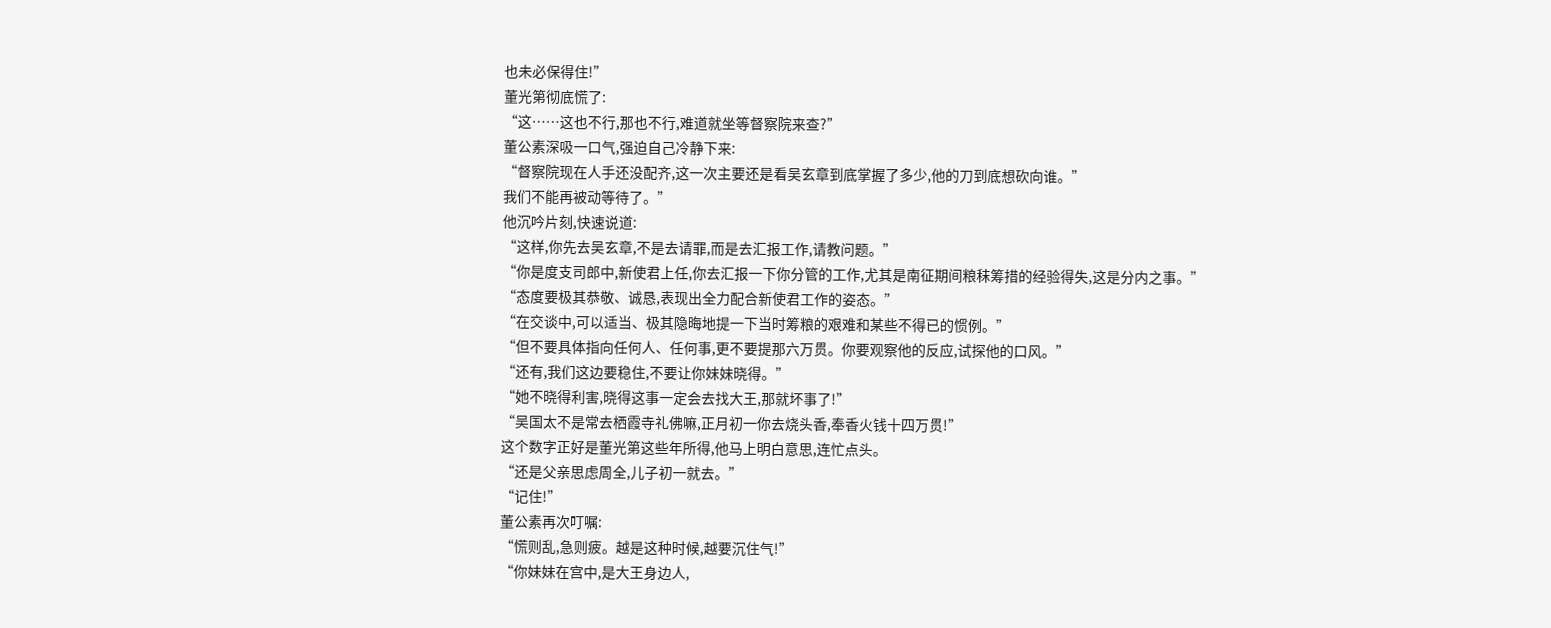也未必保得住!”
董光第彻底慌了:
“这……这也不行,那也不行,难道就坐等督察院来查?”
董公素深吸一口气,强迫自己冷静下来:
“督察院现在人手还没配齐,这一次主要还是看吴玄章到底掌握了多少,他的刀到底想砍向谁。”
我们不能再被动等待了。”
他沉吟片刻,快速说道:
“这样,你先去吴玄章,不是去请罪,而是去汇报工作,请教问题。”
“你是度支司郎中,新使君上任,你去汇报一下你分管的工作,尤其是南征期间粮秣筹措的经验得失,这是分内之事。”
“态度要极其恭敬、诚恳,表现出全力配合新使君工作的姿态。”
“在交谈中,可以适当、极其隐晦地提一下当时筹粮的艰难和某些不得已的惯例。”
“但不要具体指向任何人、任何事,更不要提那六万贯。你要观察他的反应,试探他的口风。”
“还有,我们这边要稳住,不要让你妹妹晓得。”
“她不晓得利害,晓得这事一定会去找大王,那就坏事了!”
“吴国太不是常去栖霞寺礼佛嘛,正月初一你去烧头香,奉香火钱十四万贯!”
这个数字正好是董光第这些年所得,他马上明白意思,连忙点头。
“还是父亲思虑周全,儿子初一就去。”
“记住!”
董公素再次叮嘱:
“慌则乱,急则疲。越是这种时候,越要沉住气!”
“你妹妹在宫中,是大王身边人,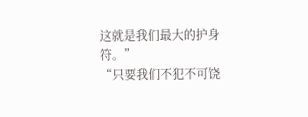这就是我们最大的护身符。”
“只要我们不犯不可饶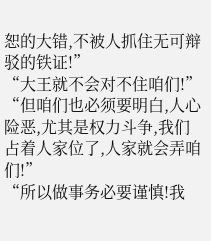恕的大错,不被人抓住无可辩驳的铁证!”
“大王就不会对不住咱们!”
“但咱们也必须要明白,人心险恶,尤其是权力斗争,我们占着人家位了,人家就会弄咱们!”
“所以做事务必要谨慎!我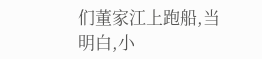们董家江上跑船,当明白,小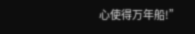心使得万年船!”